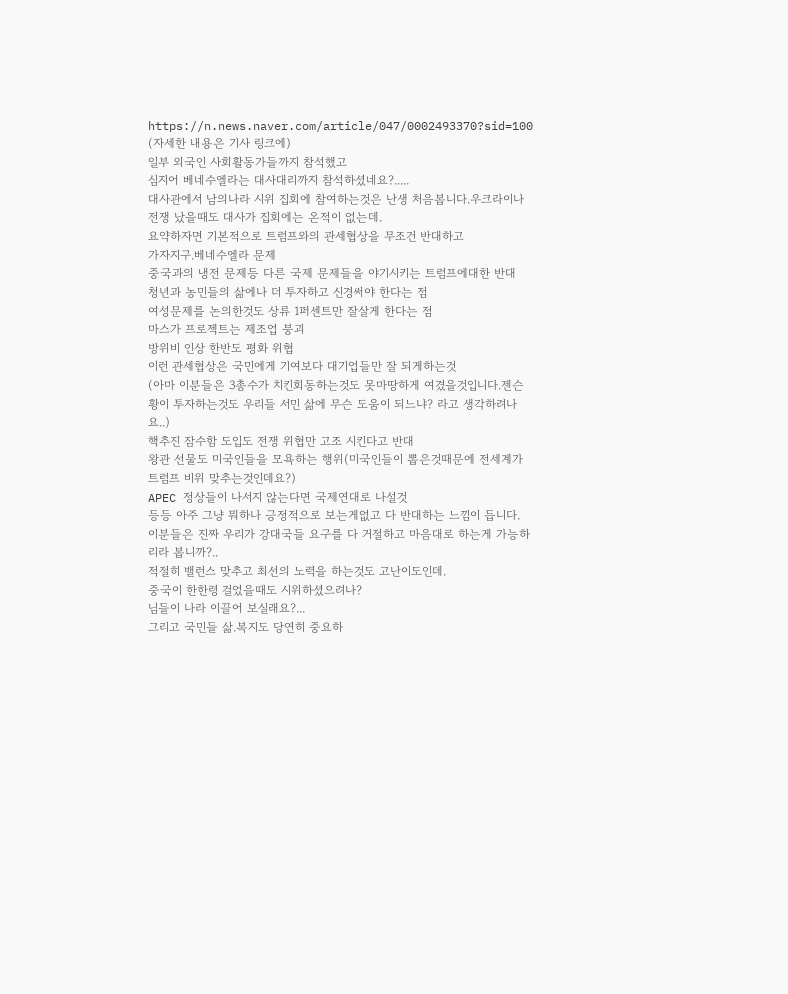https://n.news.naver.com/article/047/0002493370?sid=100
(자세한 내용은 기사 링크에)
일부 외국인 사회활동가들까지 참석했고
심지어 베네수엘라는 대사대리까지 참석하셨네요?.....
대사관에서 남의나라 시위 집회에 참여하는것은 난생 처음봅니다.우크라이나 전쟁 났을때도 대사가 집회에는 온적이 없는데.
요약하자면 기본적으로 트럼프와의 관세협상을 무조건 반대하고
가자지구.베네수엘라 문제
중국과의 냉전 문제등 다른 국제 문제들을 야기시키는 트럼프에대한 반대
청년과 농민들의 삶에나 더 투자하고 신경써야 한다는 점
여성문제를 논의한것도 상류 1퍼센트만 잘살게 한다는 점
마스가 프로젝트는 제조업 붕괴
방위비 인상 한반도 평화 위협
이런 관세협상은 국민에게 기여보다 대기업들만 잘 되게하는것
(아마 이분들은 3총수가 치킨회동하는것도 못마땅하게 여겼을것입니다.젠슨 황이 투자하는것도 우리들 서민 삶에 무슨 도움이 되느냐? 라고 생각하려나요..)
핵추진 잠수함 도입도 전쟁 위협만 고조 시킨다고 반대
왕관 선물도 미국인들을 모욕하는 행위(미국인들이 뽑은것때문에 전세계가 트럼프 비위 맞추는것인데요?)
APEC 정상들이 나서지 않는다면 국제연대로 나설것
등등 아주 그냥 뭐하나 긍정적으로 보는게없고 다 반대하는 느낌이 듭니다.
이분들은 진짜 우리가 강대국들 요구를 다 거절하고 마음대로 하는게 가능하리라 봅니까?..
적절히 밸런스 맞추고 최선의 노력을 하는것도 고난이도인데.
중국이 한한령 걸었을때도 시위하셨으려나?
님들이 나라 이끌어 보실래요?...
그리고 국민들 삶.복지도 당연히 중요하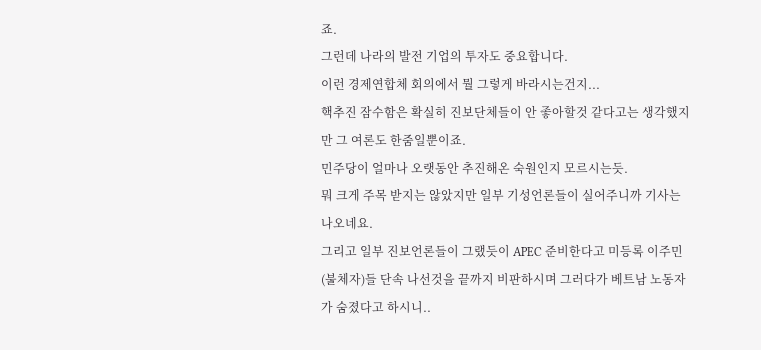죠.
그런데 나라의 발전 기업의 투자도 중요합니다.
이런 경제연합체 회의에서 뭘 그렇게 바라시는건지...
핵추진 잠수함은 확실히 진보단체들이 안 좋아할것 같다고는 생각했지만 그 여론도 한줌일뿐이죠.
민주당이 얼마나 오랫동안 추진해온 숙원인지 모르시는듯.
뭐 크게 주목 받지는 않았지만 일부 기성언론들이 실어주니까 기사는 나오네요.
그리고 일부 진보언론들이 그랬듯이 APEC 준비한다고 미등록 이주민(불체자)들 단속 나선것을 끝까지 비판하시며 그러다가 베트남 노동자가 숨졌다고 하시니..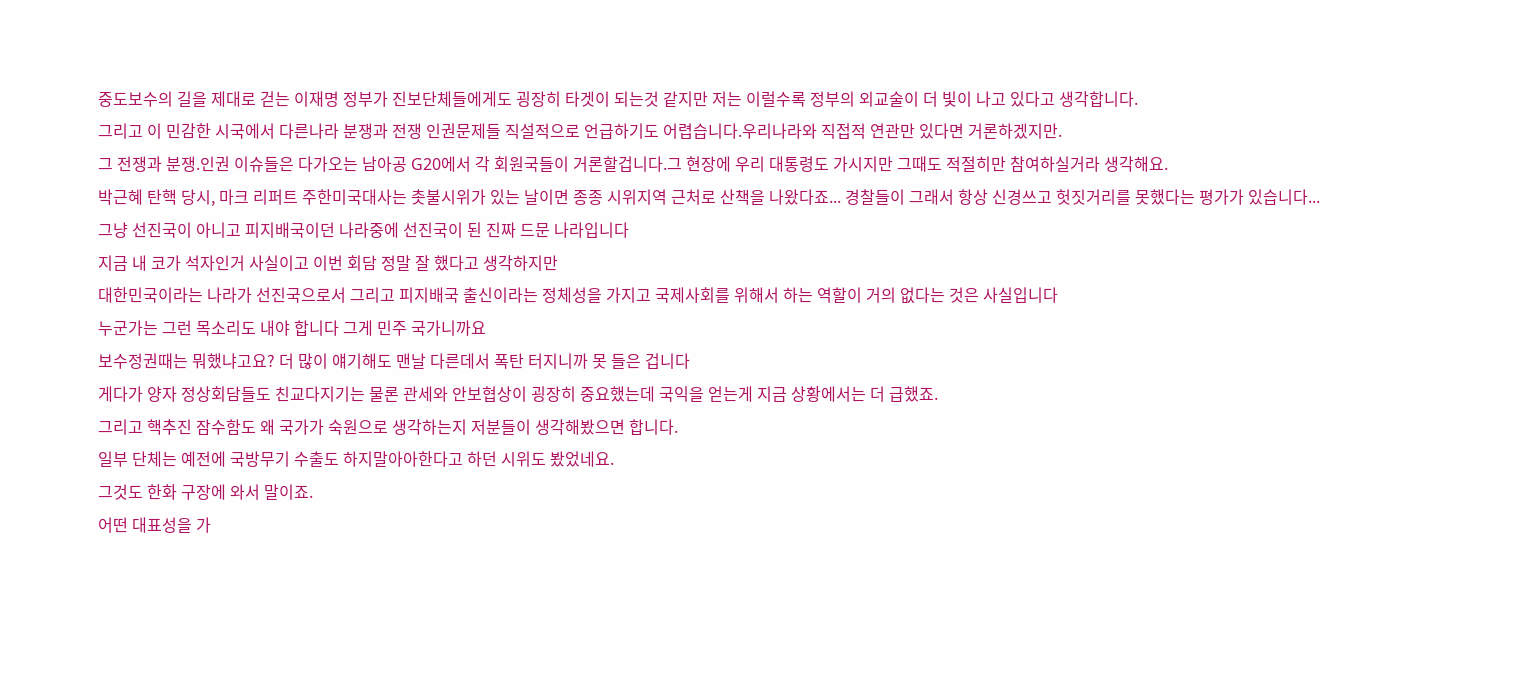중도보수의 길을 제대로 걷는 이재명 정부가 진보단체들에게도 굉장히 타겟이 되는것 같지만 저는 이럴수록 정부의 외교술이 더 빛이 나고 있다고 생각합니다.
그리고 이 민감한 시국에서 다른나라 분쟁과 전쟁 인권문제들 직설적으로 언급하기도 어렵습니다.우리나라와 직접적 연관만 있다면 거론하겠지만.
그 전쟁과 분쟁.인권 이슈들은 다가오는 남아공 G20에서 각 회원국들이 거론할겁니다.그 현장에 우리 대통령도 가시지만 그때도 적절히만 참여하실거라 생각해요.
박근혜 탄핵 당시, 마크 리퍼트 주한미국대사는 촛불시위가 있는 날이면 종종 시위지역 근처로 산책을 나왔다죠... 경찰들이 그래서 항상 신경쓰고 헛짓거리를 못했다는 평가가 있습니다...
그냥 선진국이 아니고 피지배국이던 나라중에 선진국이 된 진짜 드문 나라입니다
지금 내 코가 석자인거 사실이고 이번 회담 정말 잘 했다고 생각하지만
대한민국이라는 나라가 선진국으로서 그리고 피지배국 출신이라는 정체성을 가지고 국제사회를 위해서 하는 역할이 거의 없다는 것은 사실입니다
누군가는 그런 목소리도 내야 합니다 그게 민주 국가니까요
보수정권때는 뭐했냐고요? 더 많이 얘기해도 맨날 다른데서 폭탄 터지니까 못 들은 겁니다
게다가 양자 정상회담들도 친교다지기는 물론 관세와 안보협상이 굉장히 중요했는데 국익을 얻는게 지금 상황에서는 더 급했죠.
그리고 핵추진 잠수함도 왜 국가가 숙원으로 생각하는지 저분들이 생각해봤으면 합니다.
일부 단체는 예전에 국방무기 수출도 하지말아아한다고 하던 시위도 봤었네요.
그것도 한화 구장에 와서 말이죠.
어떤 대표성을 가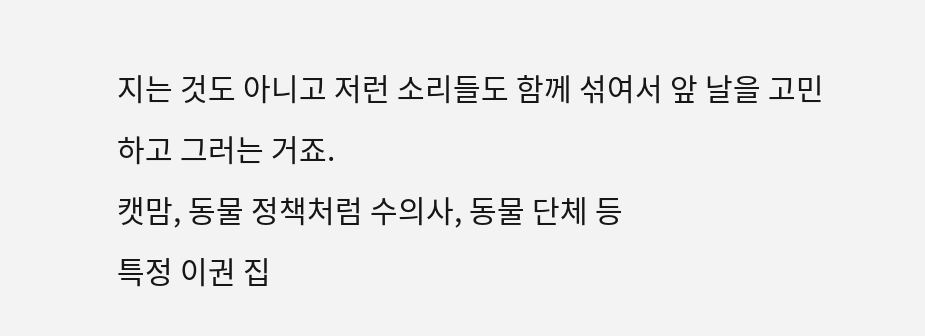지는 것도 아니고 저런 소리들도 함께 섞여서 앞 날을 고민하고 그러는 거죠.
캣맘, 동물 정책처럼 수의사, 동물 단체 등
특정 이권 집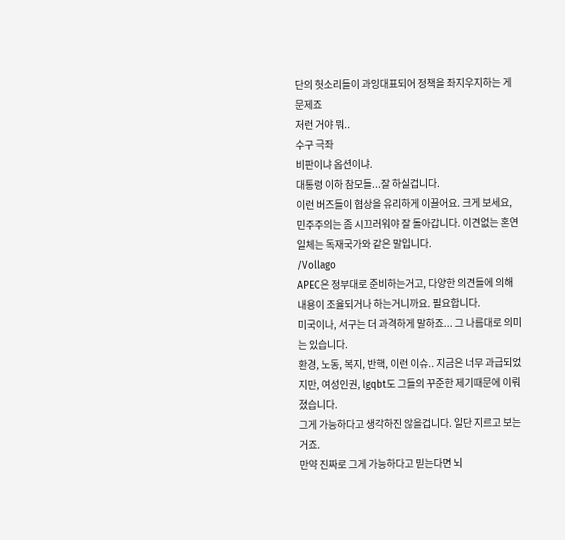단의 헛소리들이 과잉대표되어 정책을 좌지우지하는 게 문제죠
저런 거야 뭐..
수구 극좌
비판이냐 옵션이냐.
대통령 이하 참모들...잘 하실겁니다.
이런 버즈들이 협상을 유리하게 이끌어요. 크게 보세요, 민주주의는 좀 시끄러워야 잘 돌아갑니다. 이견없는 혼연일체는 독재국가와 같은 말입니다.
/Vollago
APEC은 정부대로 준비하는거고, 다양한 의견들에 의해 내용이 조율되거나 하는거니까요. 필요합니다.
미국이나, 서구는 더 과격하게 말하죠... 그 나름대로 의미는 있습니다.
환경, 노동, 복지, 반핵, 이런 이슈.. 지금은 너무 과급되었지만, 여성인권, lgqbt도 그들의 꾸준한 제기때문에 이뤄졌습니다.
그게 가능하다고 생각하진 않을겁니다. 일단 지르고 보는거죠.
만약 진짜로 그게 가능하다고 믿는다면 뇌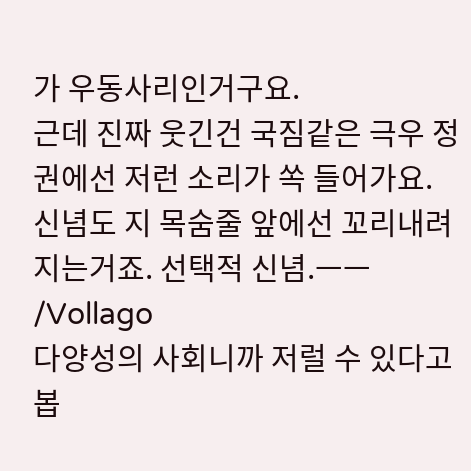가 우동사리인거구요.
근데 진짜 웃긴건 국짐같은 극우 정권에선 저런 소리가 쏙 들어가요.
신념도 지 목숨줄 앞에선 꼬리내려지는거죠. 선택적 신념.ㅡㅡ
/Vollago
다양성의 사회니까 저럴 수 있다고 봅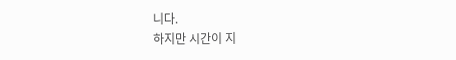니다.
하지만 시간이 지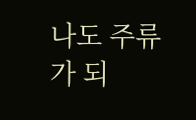나도 주류가 되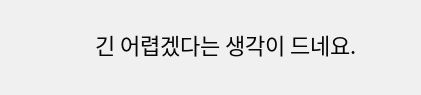긴 어렵겠다는 생각이 드네요.